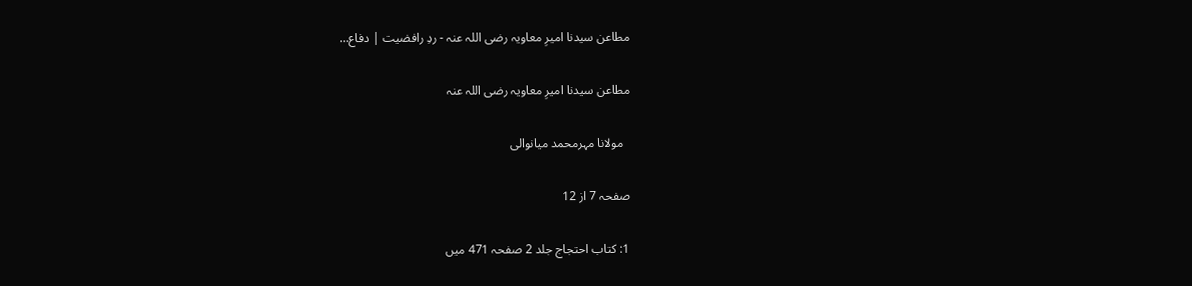مطاعن سیدنا امیرِ معاویہ رضی اللہ عنہ - ردِ رافضیت | دفاع…

مطاعن سیدنا امیرِ معاویہ رضی اللہ عنہ

  مولانا مہرمحمد میانوالی

صفحہ 7 از 12

1: کتاب احتجاج جلد 2 صفحہ 471 میں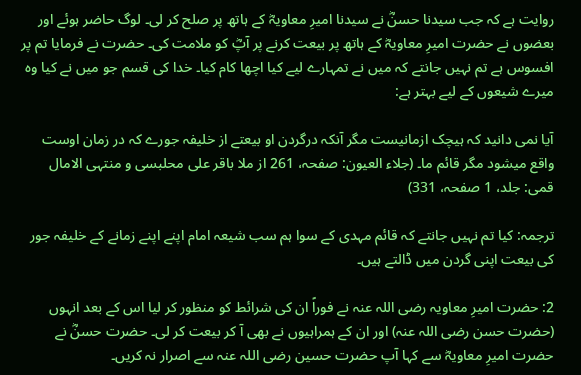روایت ہے کہ جب سیدنا حسنؓ نے سیدنا امیرِ معاویہؓ کے ہاتھ پر صلح کر لی۔ لوگ حاضر ہوئے اور بعضوں نے حضرت امیرِ معاویہؓ کے ہاتھ پر بیعت کرنے پر آپؓ کو ملامت کی۔ حضرت نے فرمایا تم پر افسوس ہے تم نہیں جانتے کہ میں نے تمہارے لیے کیا اچھا کام کیا۔ خدا کی قسم جو میں نے کیا وہ میرے شیعوں کے لیے بہتر ہے:

آیا نمی دانید کہ ہیچک ازمانیست مگر آنکہ درگردن او بیعتے از خلیفہ جورے کہ در زمان اوست واقع میشود مگر قائم ما۔ (جلاء العیون: صفحہ، 261 از ملا باقر علی محلبسی و منتہی الامال قمی: جلد، 1 صفحہ، 331)

ترجمہ: کیا تم نہیں جانتے کہ قائم مہدی کے سوا ہم سب شیعہ امام اپنے اپنے زمانے کے خلیفہ جور کی بیعت اپنی گردن میں ڈالتے ہیں۔

2: حضرت امیرِ معاویہ رضی اللہ عنہ نے فوراً ان کی شرائط کو منظور کر لیا اس کے بعد انہوں (حضرت حسن رضی اللہ عنہ) اور ان کے ہمراہیوں نے بھی آ کر بیعت کر لی۔ حضرت حسنؓ نے حضرت امیرِ معاویہؓ سے کہا آپ حضرت حسین رضی اللہ عنہ سے اصرار نہ کریں۔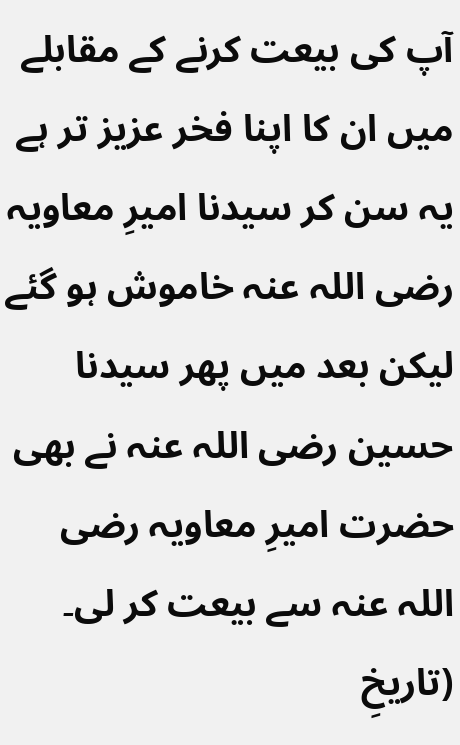آپ کی بیعت کرنے کے مقابلے میں ان کا اپنا فخر عزیز تر ہے یہ سن کر سیدنا امیرِ معاویہ رضی اللہ عنہ خاموش ہو گئے لیکن بعد میں پھر سیدنا حسین رضی اللہ عنہ نے بھی حضرت امیرِ معاویہ رضی اللہ عنہ سے بیعت کر لی۔ (تاریخِ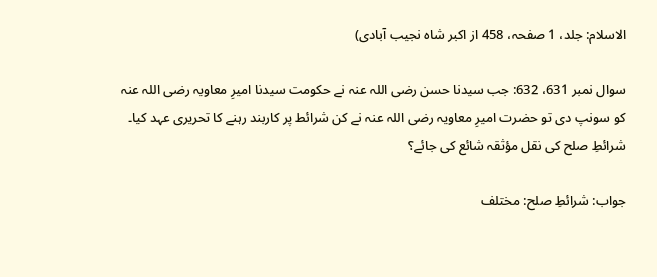الاسلام: جلد، 1 صفحہ، 458 از اکبر شاہ نجیب آبادی)

سوال نمبر 631، 632: جب سیدنا حسن رضی اللہ عنہ نے حکومت سیدنا امیرِ معاویہ رضی اللہ عنہ کو سونپ دی تو حضرت امیرِ معاویہ رضی اللہ عنہ نے کن شرائط پر کاربند رہنے کا تحریری عہد کیا۔ شرائطِ صلح کی نقل مؤثقہ شائع کی جائے؟

جواب: شرائطِ صلح: مختلف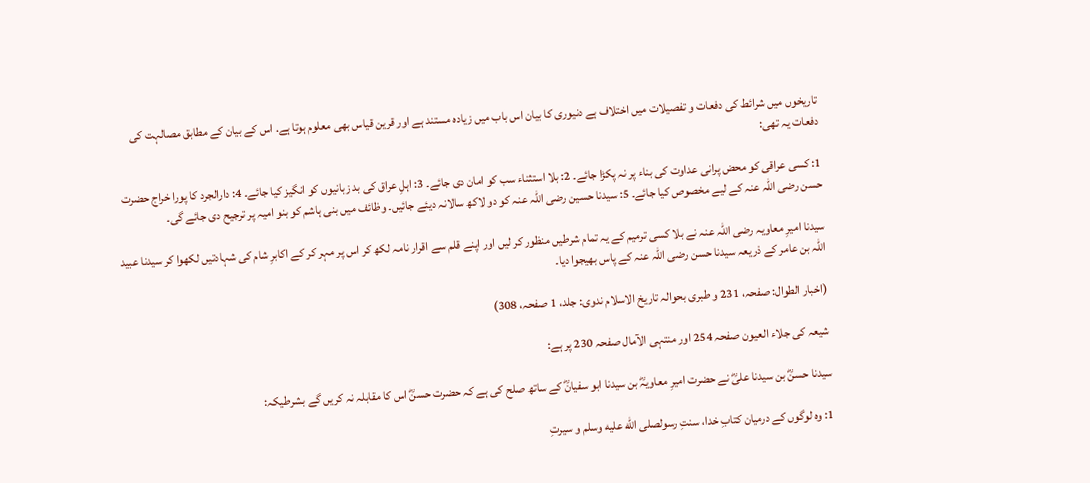تاریخوں میں شرائط کی دفعات و تفصیلات میں اختلاف ہے دنیوری کا بیان اس باب میں زیادہ مستند ہے اور قرین قیاس بھی معلوم ہوتا ہے. اس کے بیان کے مطابق مصالہت کی دفعات یہ تھی:

1: کسی عراقی کو محض پرانی عداوت کی بناء پر نہ پکڑا جائے۔ 2: بلا استثناء سب کو امان دی جائے۔ 3: اہلِ عراق کی بد زبانیوں کو انگیز کیا جائے۔ 4: دارالجرد کا پورا خراج حضرت حسن رضی اللہ عنہ کے لیے مخصوص کیا جائے۔ 5: سیدنا حسین رضی اللہ عنہ کو دو لاکھ سالانہ دیئے جائیں۔ وظائف میں بنی ہاشم کو بنو امیہ پر ترجیح دی جائے گی۔

سیدنا امیرِ معاویہ رضی اللہ عنہ نے بلا کسی ترمیم کے یہ تمام شرطیں منظور کر لیں اور اپنے قلم سے اقرار نامہ لکھ کر اس پر مہر کر کے اکابرِ شام کی شہادتیں لکھوا کر سیدنا عبید اللہ بن عامر کے ذریعہ سیدنا حسن رضی اللہ عنہ کے پاس بھیجوا دیا۔

(اخبار الطوال: صفحہ، 231 و طبری بحوالہ تاریخ الاسلام ندوی: جلد، 1 صفحہ، 308)

شیعہ کی جلاء العیون صفحہ 254 اور منتہی الآمال صفحہ 230 پر ہے:

سیدنا حسنؓ بن سیدنا علیؓ نے حضرت امیرِ معاویہؓ بن سیدنا ابو سفیانؓ کے ساتھ صلح کی ہے کہ حضرت حسنؓ اس کا مقابلہ نہ کریں گے بشرطیکہ:

1: وہ لوگوں کے درمیان کتابِ خدا، سنتِ رسولصلى الله عليه وسلم و سیرتِ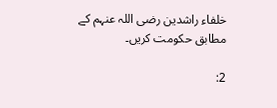خلفاء راشدین رضی اللہ عنہم کے مطابق حکومت کریں۔

2: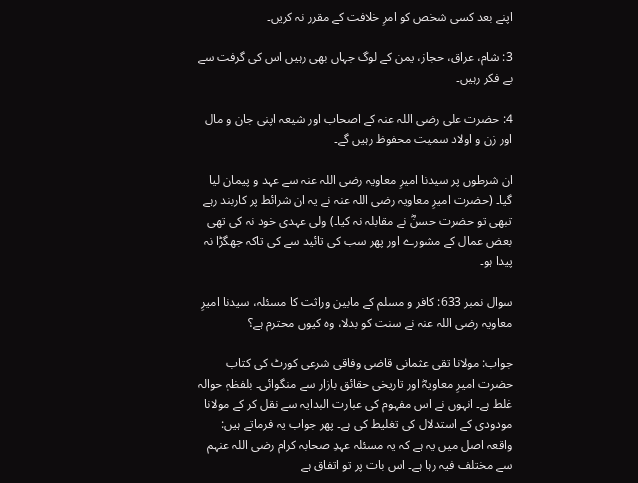اپنے بعد کسی شخص کو امرِ خلافت کے مقرر نہ کریں۔

3: شام، عراق، حجاز، یمن کے لوگ جہاں بھی رہیں اس کی گرفت سے بے فکر رہیں۔

4: حضرت علی رضی اللہ عنہ کے اصحاب اور شیعہ اپنی جان و مال اور زن و اولاد سمیت محفوظ رہیں گے۔

ان شرطوں پر سیدنا امیرِ معاویہ رضی اللہ عنہ سے عہد و پیمان لیا گیا۔ (حضرت امیرِ معاویہ رضی اللہ عنہ نے یہ ان شرائط پر کاربند رہے تبھی تو حضرت حسنؓ نے مقابلہ نہ کیا۔) ولی عہدی خود نہ کی تھی بعض عمال کے مشورے اور پھر سب کی تائید سے کی تاکہ جھگڑا نہ پیدا ہو۔

سوال نمبر 633: کافر و مسلم کے مابین وراثت کا مسئلہ، سیدنا امیرِ معاویہ رضی اللہ عنہ نے سنت کو بدلا، وہ کیوں محترم ہے؟

جواب: مولانا تقی عثمانی قاضی وفاقی شرعی کورٹ کی کتاب حضرت امیرِ معاویہؓ اور تاریخی حقائق بازار سے منگوائی۔ بلفظہٖ حوالہ غلط ہے۔ انہوں نے اس مفہوم کی عبارت البدایہ سے نقل کر کے مولانا مودودی کے استدلال کی تغلیط کی ہے۔ پھر جواب یہ فرماتے ہیں: واقعہ اصل میں یہ ہے کہ یہ مسئلہ عہدِ صحابہ کرام رضی اللہ عنہم سے مختلف فیہ رہا ہے۔ اس بات پر تو اتفاق ہے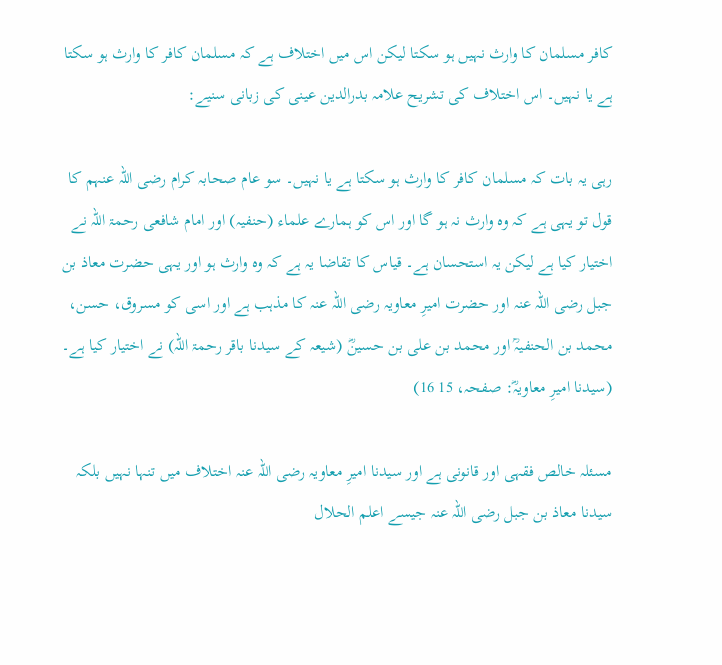کافر مسلمان کا وارث نہیں ہو سکتا لیکن اس میں اختلاف ہے کہ مسلمان کافر کا وارث ہو سکتا ہے یا نہیں۔ اس اختلاف کی تشریح علامہ بدرالدین عینی کی زبانی سنیے:

رہی یہ بات کہ مسلمان کافر کا وارث ہو سکتا ہے یا نہیں۔ سو عام صحابہ کرام رضی اللہ عنہم کا قول تو یہی ہے کہ وہ وارث نہ ہو گا اور اس کو ہمارے علماء (حنفیہ) اور امام شافعی رحمۃ اللہ نے اختیار کیا ہے لیکن یہ استحسان ہے۔ قیاس کا تقاضا یہ ہے کہ وہ وارث ہو اور یہی حضرت معاذ بن جبل رضی اللہ عنہ اور حضرت امیرِ معاویہ رضی اللہ عنہ کا مذہب ہے اور اسی کو مسروق، حسن، محمد بن الحنفیہؒ اور محمد بن علی بن حسینؓ (شیعہ کے سیدنا باقر رحمۃ اللہ) نے اختیار کیا ہے۔ (سیدنا امیرِ معاویہؓ: صفحہ، 15 16)

مسئلہ خالص فقہی اور قانونی ہے اور سیدنا امیرِ معاویہ رضی اللہ عنہ اختلاف میں تنہا نہیں بلکہ سیدنا معاذ بن جبل رضی اللہ عنہ جیسے اعلم الحلال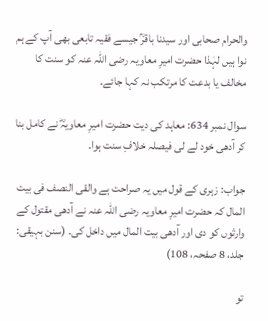والحرام صحابی اور سیدنا باقرؒ جیسے فقیہ تابعی بھی آپ کے ہم نوا ہیں لہٰذا حضرت امیرِ معاویہ رضی اللہ عنہ کو سنت کا مخالف یا بدعت کا مرتکب نہ کہا جائے۔

سوال نمبر 634: معاہد کی دیت حضرت امیرِ معاویہؓ نے کامل بنا کر آدھی خود لے لی فیصلہ خلافِ سنت ہوا۔

جواب: زہری کے قول میں یہ صراحت ہے والقی النصف فی بیت المال کہ حضرت امیرِ معاویہ رضی اللہ عنہ نے آدھی مقتول کے وارثوں کو دی اور آدھی بیت المال میں داخل کی۔ (سنن بہیقی: جلد، 8 صفحہ، 108)

تو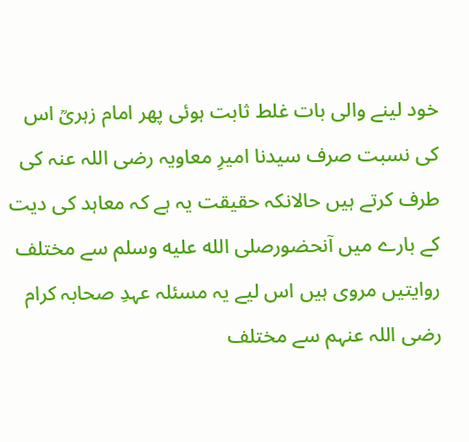خود لینے والی بات غلط ثابت ہوئی پھر امام زہریؒ اس کی نسبت صرف سیدنا امیرِ معاویہ رضی اللہ عنہ کی طرف کرتے ہیں حالانکہ حقیقت یہ ہے کہ معاہد کی دیت کے بارے میں آنحضورصلى الله عليه وسلم سے مختلف روایتیں مروی ہیں اس لیے یہ مسئلہ عہدِ صحابہ کرام رضی اللہ عنہم سے مختلف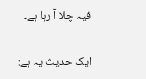فیہ چلا آ رہا ہے۔

ایک حدیث یہ ہے: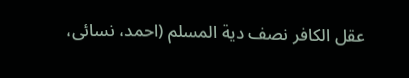عقل الکافر نصف دیة المسلم (احمد، نسائی،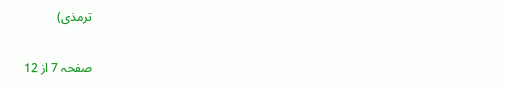ترمذی)

صفحہ 7 از 12